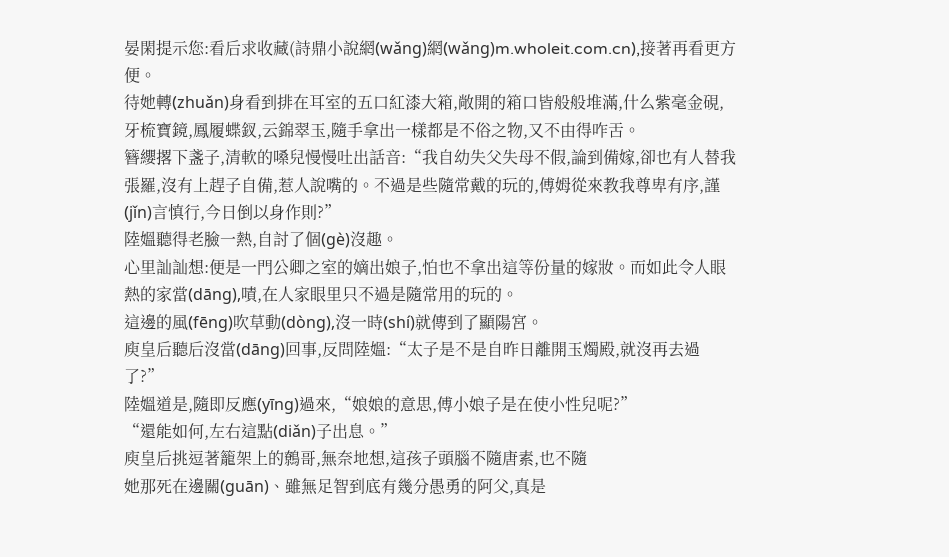晏閑提示您:看后求收藏(詩鼎小說網(wǎng)網(wǎng)m.wholeit.com.cn),接著再看更方便。
待她轉(zhuǎn)身看到排在耳室的五口紅漆大箱,敞開的箱口皆般般堆滿,什么紫毫金硯,牙梳寶鏡,鳳履蝶釵,云錦翠玉,隨手拿出一樣都是不俗之物,又不由得咋舌。
簪纓撂下盞子,清軟的嗓兒慢慢吐出話音:“我自幼失父失母不假,論到備嫁,卻也有人替我張羅,沒有上趕子自備,惹人說嘴的。不過是些隨常戴的玩的,傅姆從來教我尊卑有序,謹(jǐn)言慎行,今日倒以身作則?”
陸媼聽得老臉一熱,自討了個(gè)沒趣。
心里訕訕想:便是一門公卿之室的嫡出娘子,怕也不拿出這等份量的嫁妝。而如此令人眼熱的家當(dāng),嘖,在人家眼里只不過是隨常用的玩的。
這邊的風(fēng)吹草動(dòng),沒一時(shí)就傳到了顯陽宮。
庾皇后聽后沒當(dāng)回事,反問陸媼:“太子是不是自昨日離開玉燭殿,就沒再去過了?”
陸媼道是,隨即反應(yīng)過來,“娘娘的意思,傅小娘子是在使小性兒呢?”
“還能如何,左右這點(diǎn)子出息。”
庾皇后挑逗著籠架上的鷯哥,無奈地想,這孩子頭腦不隨唐素,也不隨
她那死在邊關(guān)、雖無足智到底有幾分愚勇的阿父,真是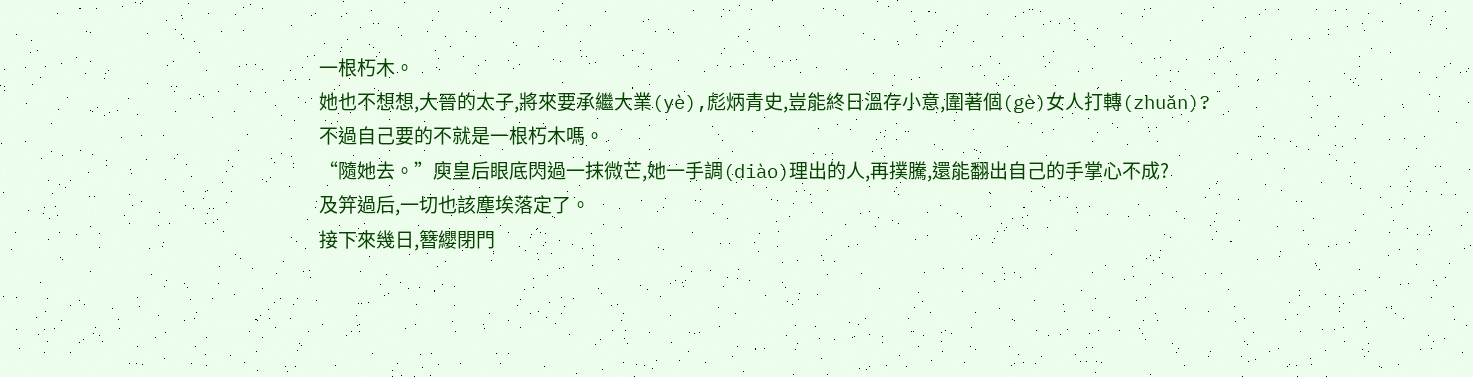一根朽木。
她也不想想,大晉的太子,將來要承繼大業(yè),彪炳青史,豈能終日溫存小意,圍著個(gè)女人打轉(zhuǎn)?
不過自己要的不就是一根朽木嗎。
“隨她去。”庾皇后眼底閃過一抹微芒,她一手調(diào)理出的人,再撲騰,還能翻出自己的手掌心不成?
及笄過后,一切也該塵埃落定了。
接下來幾日,簪纓閉門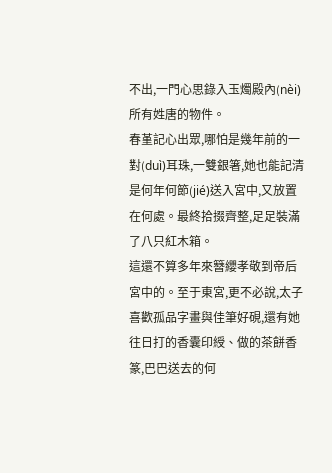不出,一門心思錄入玉燭殿內(nèi)所有姓唐的物件。
春堇記心出眾,哪怕是幾年前的一對(duì)耳珠,一雙銀箸,她也能記清是何年何節(jié)送入宮中,又放置在何處。最終拾掇齊整,足足裝滿了八只紅木箱。
這還不算多年來簪纓孝敬到帝后宮中的。至于東宮,更不必說,太子喜歡孤品字畫與佳筆好硯,還有她往日打的香囊印綬、做的茶餅香篆,巴巴送去的何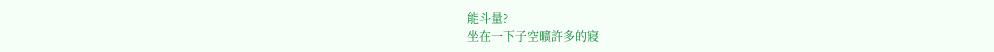能斗量?
坐在一下子空曠許多的寢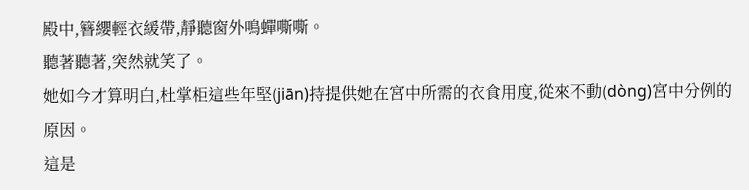殿中,簪纓輕衣緩帶,靜聽窗外鳴蟬嘶嘶。
聽著聽著,突然就笑了。
她如今才算明白,杜掌柜這些年堅(jiān)持提供她在宮中所需的衣食用度,從來不動(dòng)宮中分例的原因。
這是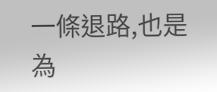一條退路,也是為